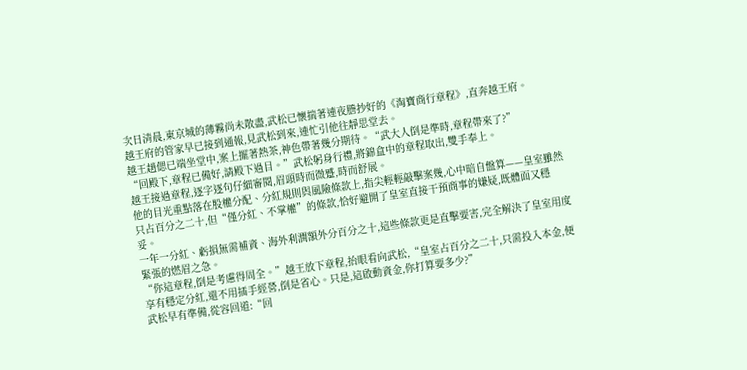次日清晨,東京城的薄霧尚未散盡,武松已懷揣著連夜謄抄好的《淘寶商行章程》,直奔越王府。
越王府的管家早已接到通報,見武松到來,連忙引他往靜思堂去。
越王趙偲已端坐堂中,案上擺著熱茶,神色帶著幾分期待。“武大人倒是準時,章程帶來了?”
“回殿下,章程已備好,請殿下過目。”武松躬身行禮,將錦盒中的章程取出,雙手奉上。
越王接過章程,逐字逐句仔細審閱,眉頭時而微蹙,時而舒展。
他的目光重點落在股權分配、分紅規則與風險條款上,指尖輕輕敲擊案幾,心中暗自盤算——皇室雖然只占百分之二十,但“僅分紅、不掌權”的條款,恰好避開了皇室直接干預商事的嫌疑,既體面又穩妥。
一年一分紅、虧損無需補資、海外利潤額外分百分之十,這些條款更是直擊要害,完全解決了皇室用度緊張的燃眉之急。
“你這章程,倒是考慮得周全。”越王放下章程,抬眼看向武松,“皇室占百分之二十,只需投入本金,便享有穩定分紅,還不用插手經營,倒是省心。只是,這啟動資金,你打算要多少?”
武松早有準備,從容回道:“回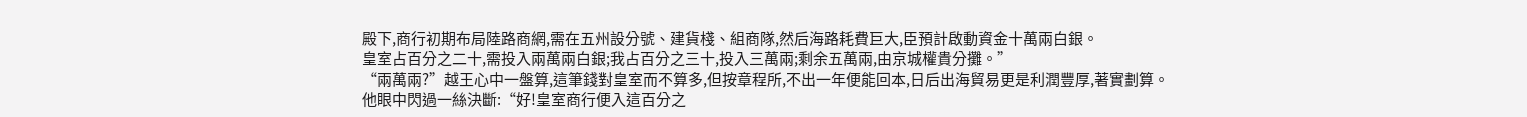殿下,商行初期布局陸路商網,需在五州設分號、建貨棧、組商隊,然后海路耗費巨大,臣預計啟動資金十萬兩白銀。
皇室占百分之二十,需投入兩萬兩白銀;我占百分之三十,投入三萬兩;剩余五萬兩,由京城權貴分攤。”
“兩萬兩?”越王心中一盤算,這筆錢對皇室而不算多,但按章程所,不出一年便能回本,日后出海貿易更是利潤豐厚,著實劃算。
他眼中閃過一絲決斷:“好!皇室商行便入這百分之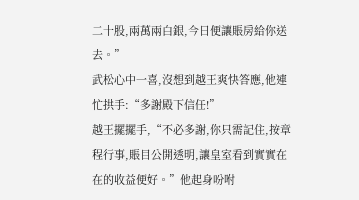二十股,兩萬兩白銀,今日便讓賬房給你送去。”
武松心中一喜,沒想到越王爽快答應,他連忙拱手:“多謝殿下信任!”
越王擺擺手,“不必多謝,你只需記住,按章程行事,賬目公開透明,讓皇室看到實實在在的收益便好。”他起身吩咐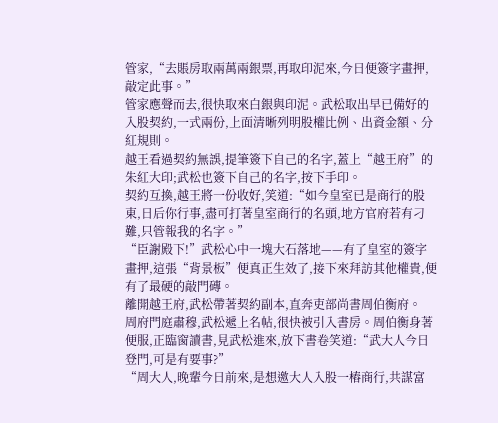管家,“去賬房取兩萬兩銀票,再取印泥來,今日便簽字畫押,敲定此事。”
管家應聲而去,很快取來白銀與印泥。武松取出早已備好的入股契約,一式兩份,上面清晰列明股權比例、出資金額、分紅規則。
越王看過契約無誤,提筆簽下自己的名字,蓋上“越王府”的朱紅大印;武松也簽下自己的名字,按下手印。
契約互換,越王將一份收好,笑道:“如今皇室已是商行的股東,日后你行事,盡可打著皇室商行的名頭,地方官府若有刁難,只管報我的名字。”
“臣謝殿下!”武松心中一塊大石落地——有了皇室的簽字畫押,這張“背景板”便真正生效了,接下來拜訪其他權貴,便有了最硬的敲門磚。
離開越王府,武松帶著契約副本,直奔吏部尚書周伯衡府。
周府門庭肅穆,武松遞上名帖,很快被引入書房。周伯衡身著便服,正臨窗讀書,見武松進來,放下書卷笑道:“武大人今日登門,可是有要事?”
“周大人,晚輩今日前來,是想邀大人入股一樁商行,共謀富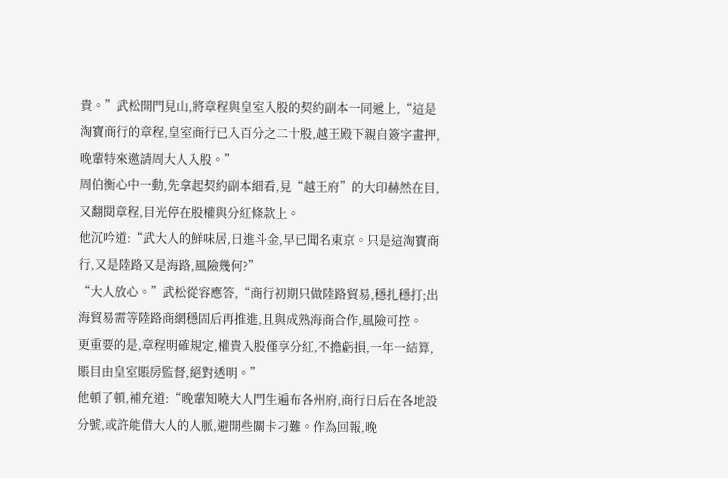貴。”武松開門見山,將章程與皇室入股的契約副本一同遞上,“這是淘寶商行的章程,皇室商行已入百分之二十股,越王殿下親自簽字畫押,晚輩特來邀請周大人入股。”
周伯衡心中一動,先拿起契約副本細看,見“越王府”的大印赫然在目,又翻閱章程,目光停在股權與分紅條款上。
他沉吟道:“武大人的鮮味居,日進斗金,早已聞名東京。只是這淘寶商行,又是陸路又是海路,風險幾何?”
“大人放心。”武松從容應答,“商行初期只做陸路貿易,穩扎穩打;出海貿易需等陸路商網穩固后再推進,且與成熟海商合作,風險可控。
更重要的是,章程明確規定,權貴入股僅享分紅,不擔虧損,一年一結算,賬目由皇室賬房監督,絕對透明。”
他頓了頓,補充道:“晚輩知曉大人門生遍布各州府,商行日后在各地設分號,或許能借大人的人脈,避開些關卡刁難。作為回報,晚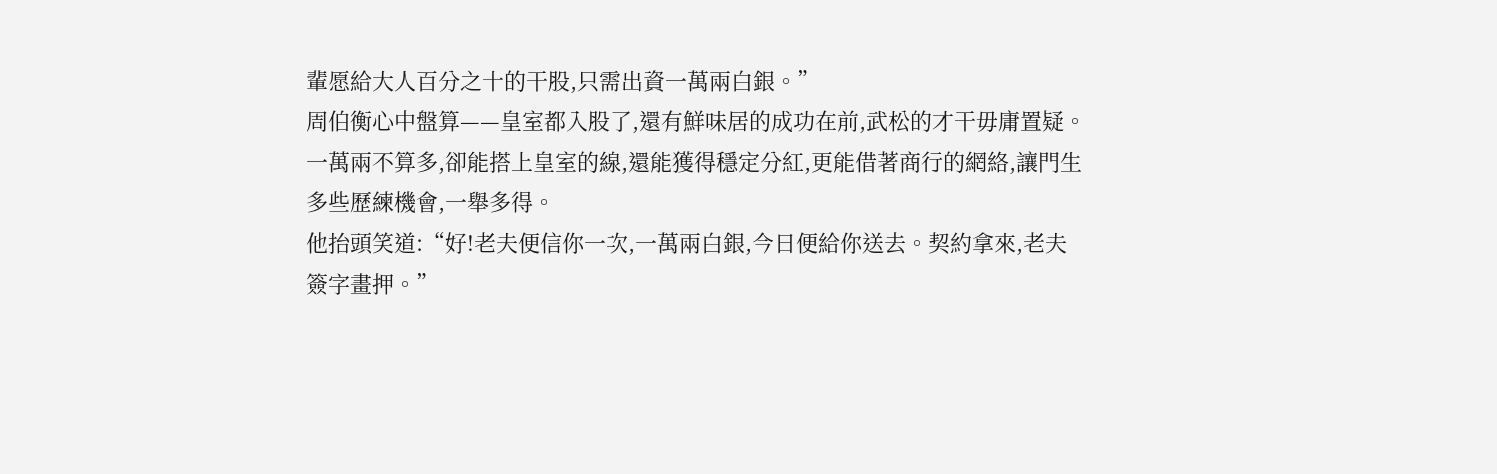輩愿給大人百分之十的干股,只需出資一萬兩白銀。”
周伯衡心中盤算——皇室都入股了,還有鮮味居的成功在前,武松的才干毋庸置疑。一萬兩不算多,卻能搭上皇室的線,還能獲得穩定分紅,更能借著商行的網絡,讓門生多些歷練機會,一舉多得。
他抬頭笑道:“好!老夫便信你一次,一萬兩白銀,今日便給你送去。契約拿來,老夫簽字畫押。”